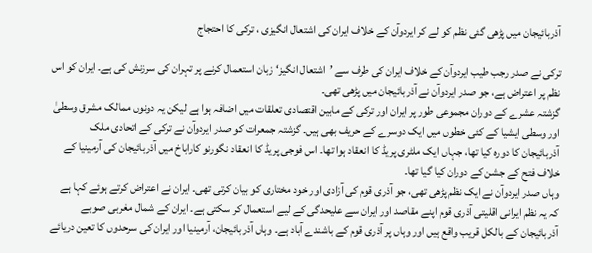آذربائیجان میں پڑھی گئی نظم کو لے کر ایردوآن کے خلاف ایران کی اشتعال انگیزی ، ترکی کا احتجاج

ترکی نے صدر رجب طیب ایردوآن کے خلاف ایران کی طرف سے ’اشتعال انگیز‘ زبان استعمال کرنے پر تہران کی سرزنش کی ہے۔ ایران کو اس نظم پر اعتراض ہے، جو صدر ایردوآن نے آذربائیجان میں پڑھی تھی۔
گزشتہ عشرے کے دوران مجموعی طور پر ایران اور ترکی کے مابین اقتصادی تعلقات میں اضافہ ہوا ہے لیکن یہ دونوں ممالک مشرق وسطیٰ اور وسطی ایشیا کے کئی خطوں میں ایک دوسرے کے حریف بھی ہیں۔ گزشتہ جمعرات کو صدر ایردوآن نے ترکی کے اتحادی ملک آذربائیجان کا دورہ کیا تھا، جہاں ایک ملٹری پریڈ کا انعقاد ہوا تھا۔ اس فوجی پریڈ کا انعقاد نگورنو کاراباخ میں آذربائیجان کی آرمینیا کے خلاف فتح کے جشن کے دوران کیا گیا تھا۔
وہاں صدر ایردوآن نے ایک نظم پڑھی تھی، جو آذری قوم کی آزادی اور خود مختاری کو بیان کرتی تھی۔ ایران نے اعتراض کرتے ہوئے کہا ہے کہ یہ نظم ایرانی اقلیتی آذری قوم اپنے مقاصد اور ایران سے علیحدگی کے لیے استعمال کر سکتی ہے۔ ایران کے شمال مغربی صوبے آذربائیجان کے بالکل قریب واقع ہیں اور وہاں پر آذری قوم کے باشندے آباد ہے۔ وہاں آذربائیجان، آرمینیا اور ایران کی سرحدوں کا تعین دریائے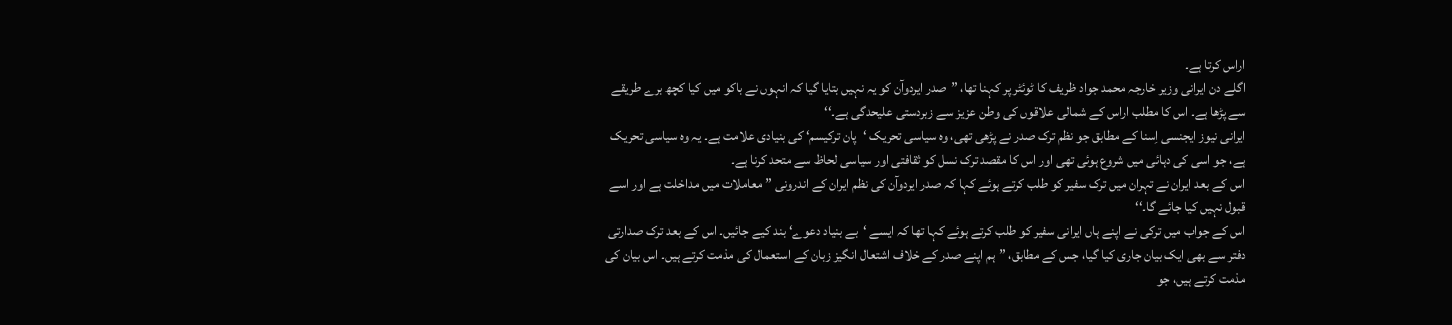اراس کرتا ہے۔
اگلے دن ایرانی وزیر خارجہ محمد جواد ظریف کا ٹوئٹر پر کہنا تھا، ”صدر ایردوآن کو یہ نہیں بتایا گیا کہ انہوں نے باکو میں کیا کچھ برے طریقے سے پڑھا ہے۔ اس کا مطلب اراس کے شمالی علاقوں کی وطن عزیز سے زبردستی علیحدگی ہے۔‘‘
ایرانی نیوز ایجنسی اِسنا کے مطابق جو نظم ترک صدر نے پڑھی تھی، وہ سیاسی تحریک ‘پان ترکیسم‘ کی بنیادی علامت ہے۔ یہ وہ سیاسی تحریک ہے، جو اسی کی دہائی میں شروع ہوئی تھی اور اس کا مقصد ترک نسل کو ثقافتی اور سیاسی لحاظ سے متحد کرنا ہے۔
اس کے بعد ایران نے تہران میں ترک سفیر کو طلب کرتے ہوئے کہا کہ صدر ایردوآن کی نظم ایران کے اندرونی ”معاملات میں مداخلت ہے اور اسے قبول نہیں کیا جائے گا۔‘‘
اس کے جواب میں ترکی نے اپنے ہاں ایرانی سفیر کو طلب کرتے ہوئے کہا تھا کہ ایسے ‘بے بنیاد دعوے‘ بند کیے جائیں۔ اس کے بعد ترک صدارتی دفتر سے بھی ایک بیان جاری کیا گیا، جس کے مطابق، ”ہم اپنے صدر کے خلاف اشتعال انگیز زبان کے استعمال کی مذمت کرتے ہیں۔ اس بیان کی مذمت کرتے ہیں، جو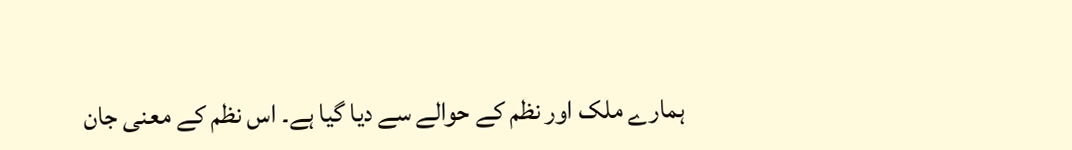ہمارے ملک اور نظم کے حوالے سے دیا گیا ہے۔ اس نظم کے معنی جان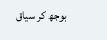بوجھ کر سیاق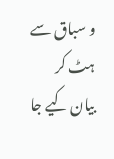و سباق سے ہٹ کر بیان کیے جا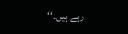رہے ہیں۔‘‘